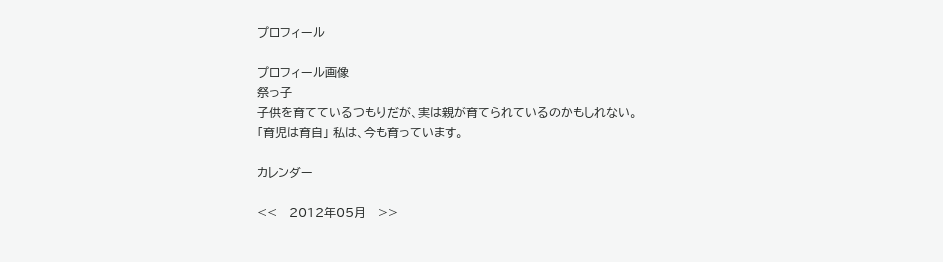プロフィール

プロフィール画像
祭っ子
子供を育てているつもりだが、実は親が育てられているのかもしれない。
「育児は育自」 私は、今も育っています。

カレンダー

<<   2012年05月   >>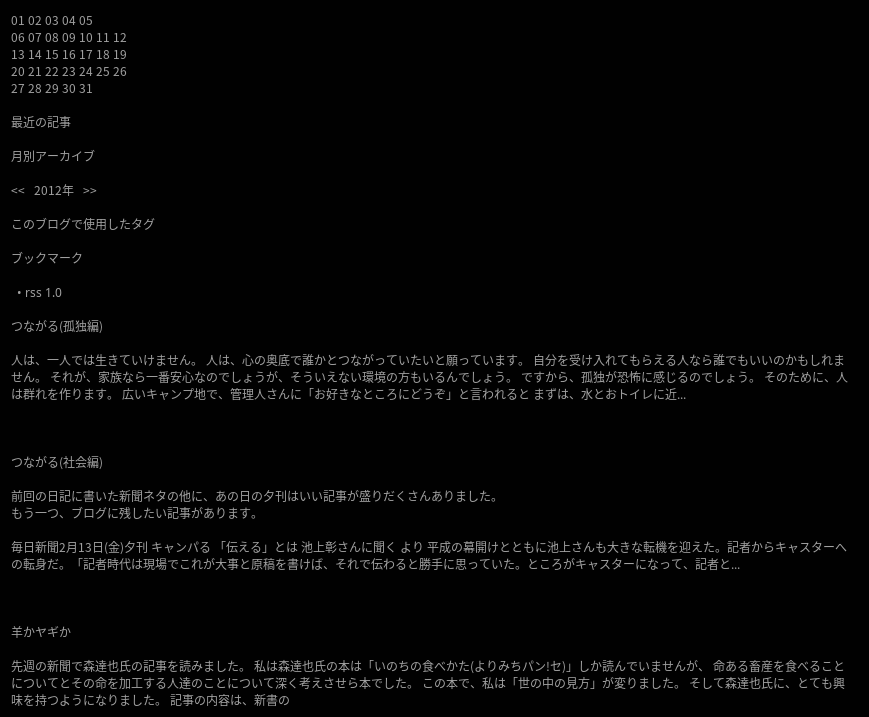01 02 03 04 05
06 07 08 09 10 11 12
13 14 15 16 17 18 19
20 21 22 23 24 25 26
27 28 29 30 31

最近の記事

月別アーカイブ

<<   2012年   >>

このブログで使用したタグ

ブックマーク

  • rss 1.0

つながる(孤独編)

人は、一人では生きていけません。 人は、心の奥底で誰かとつながっていたいと願っています。 自分を受け入れてもらえる人なら誰でもいいのかもしれません。 それが、家族なら一番安心なのでしょうが、そういえない環境の方もいるんでしょう。 ですから、孤独が恐怖に感じるのでしょう。 そのために、人は群れを作ります。 広いキャンプ地で、管理人さんに「お好きなところにどうぞ」と言われると まずは、水とおトイレに近...



つながる(社会編)

前回の日記に書いた新聞ネタの他に、あの日の夕刊はいい記事が盛りだくさんありました。
もう一つ、ブログに残したい記事があります。

毎日新聞2月13日(金)夕刊 キャンパる 「伝える」とは 池上彰さんに聞く より 平成の幕開けとともに池上さんも大きな転機を迎えた。記者からキャスターへの転身だ。「記者時代は現場でこれが大事と原稿を書けば、それで伝わると勝手に思っていた。ところがキャスターになって、記者と...



羊かヤギか

先週の新聞で森達也氏の記事を読みました。 私は森達也氏の本は「いのちの食べかた(よりみちパン!セ)」しか読んでいませんが、 命ある畜産を食べることについてとその命を加工する人達のことについて深く考えさせら本でした。 この本で、私は「世の中の見方」が変りました。 そして森達也氏に、とても興味を持つようになりました。 記事の内容は、新書の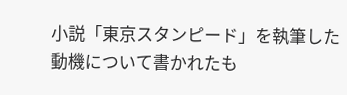小説「東京スタンピード」を執筆した動機について書かれたも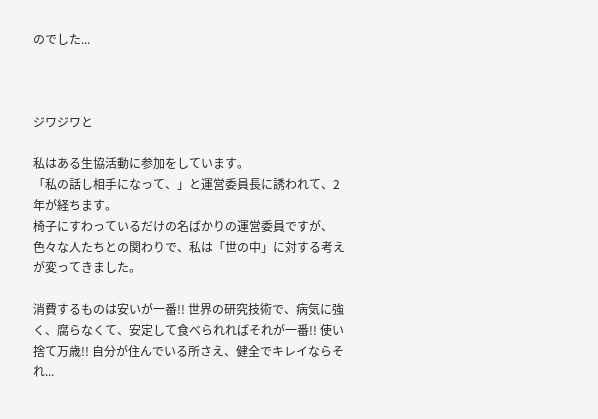のでした...



ジワジワと

私はある生協活動に参加をしています。
「私の話し相手になって、」と運営委員長に誘われて、2年が経ちます。
椅子にすわっているだけの名ばかりの運営委員ですが、
色々な人たちとの関わりで、私は「世の中」に対する考えが変ってきました。

消費するものは安いが一番!! 世界の研究技術で、病気に強く、腐らなくて、安定して食べられればそれが一番!! 使い捨て万歳!! 自分が住んでいる所さえ、健全でキレイならそれ...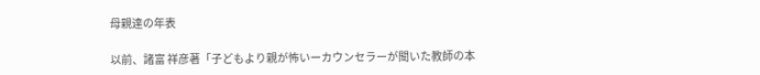母親達の年表

以前、諸富 祥彦著「子どもより親が怖いーカウンセラーが聞いた教師の本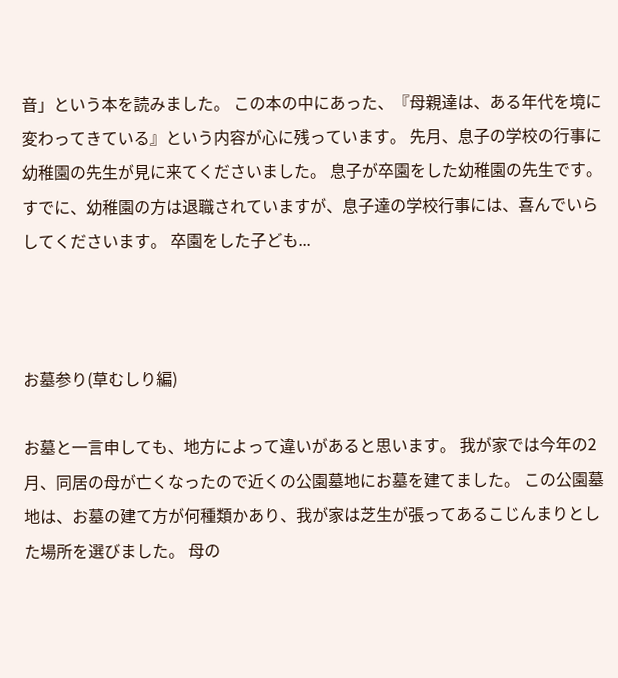音」という本を読みました。 この本の中にあった、『母親達は、ある年代を境に変わってきている』という内容が心に残っています。 先月、息子の学校の行事に幼稚園の先生が見に来てくださいました。 息子が卒園をした幼稚園の先生です。 すでに、幼稚園の方は退職されていますが、息子達の学校行事には、喜んでいらしてくださいます。 卒園をした子ども...



お墓参り(草むしり編)

お墓と一言申しても、地方によって違いがあると思います。 我が家では今年の2月、同居の母が亡くなったので近くの公園墓地にお墓を建てました。 この公園墓地は、お墓の建て方が何種類かあり、我が家は芝生が張ってあるこじんまりとした場所を選びました。 母の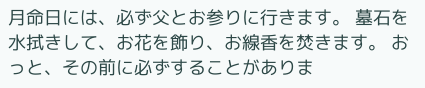月命日には、必ず父とお参りに行きます。 墓石を水拭きして、お花を飾り、お線香を焚きます。 おっと、その前に必ずすることがありま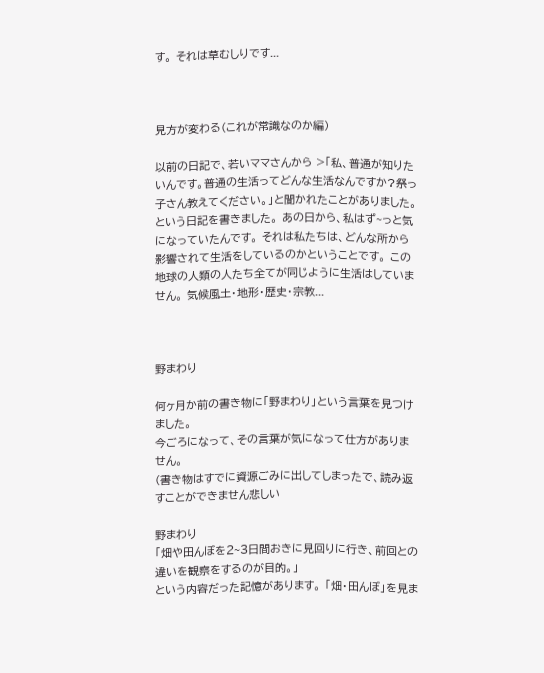す。 それは草むしりです...



見方が変わる(これが常識なのか編)

以前の日記で、若いママさんから >「私、普通が知りたいんです。普通の生活ってどんな生活なんですか?祭っ子さん教えてください。」と聞かれたことがありました。 という日記を書きました。 あの日から、私はず~っと気になっていたんです。 それは私たちは、どんな所から影響されて生活をしているのかということです。 この地球の人類の人たち全てが同じように生活はしていません。 気候風土・地形・歴史・宗教...



野まわり

何ヶ月か前の書き物に「野まわり」という言葉を見つけました。
今ごろになって、その言葉が気になって仕方がありません。
(書き物はすでに資源ごみに出してしまったで、読み返すことができません悲しい

野まわり
「畑や田んぼを2~3日間おきに見回りに行き、前回との違いを観察をするのが目的。」
という内容だった記憶があります。 「畑・田んぼ」を見ま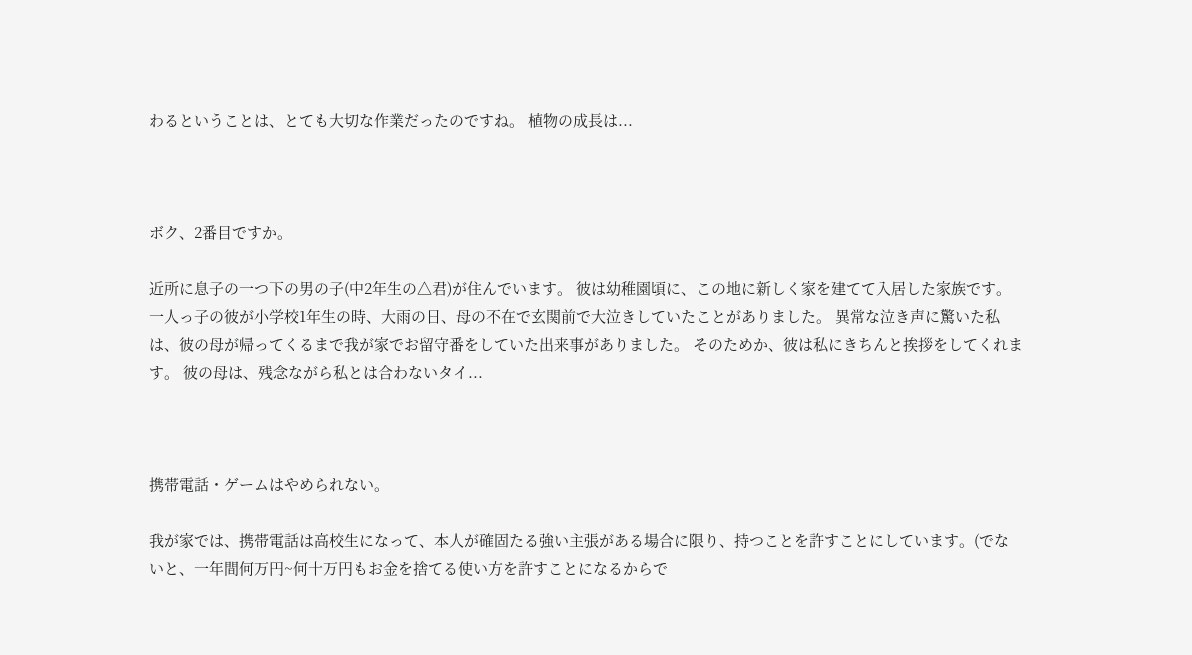わるということは、とても大切な作業だったのですね。 植物の成長は...



ボク、2番目ですか。

近所に息子の一つ下の男の子(中2年生の△君)が住んでいます。 彼は幼稚園頃に、この地に新しく家を建てて入居した家族です。 一人っ子の彼が小学校1年生の時、大雨の日、母の不在で玄関前で大泣きしていたことがありました。 異常な泣き声に驚いた私は、彼の母が帰ってくるまで我が家でお留守番をしていた出来事がありました。 そのためか、彼は私にきちんと挨拶をしてくれます。 彼の母は、残念ながら私とは合わないタイ...



携帯電話・ゲームはやめられない。

我が家では、携帯電話は高校生になって、本人が確固たる強い主張がある場合に限り、持つことを許すことにしています。(でないと、一年間何万円~何十万円もお金を捨てる使い方を許すことになるからで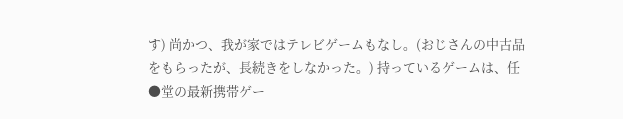す) 尚かつ、我が家ではテレビゲームもなし。(おじさんの中古品をもらったが、長続きをしなかった。) 持っているゲームは、任●堂の最新携帯ゲー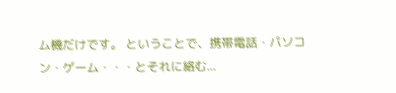ム機だけです。 ということで、携帯電話・パソコン・ゲーム・・・とそれに絡む...